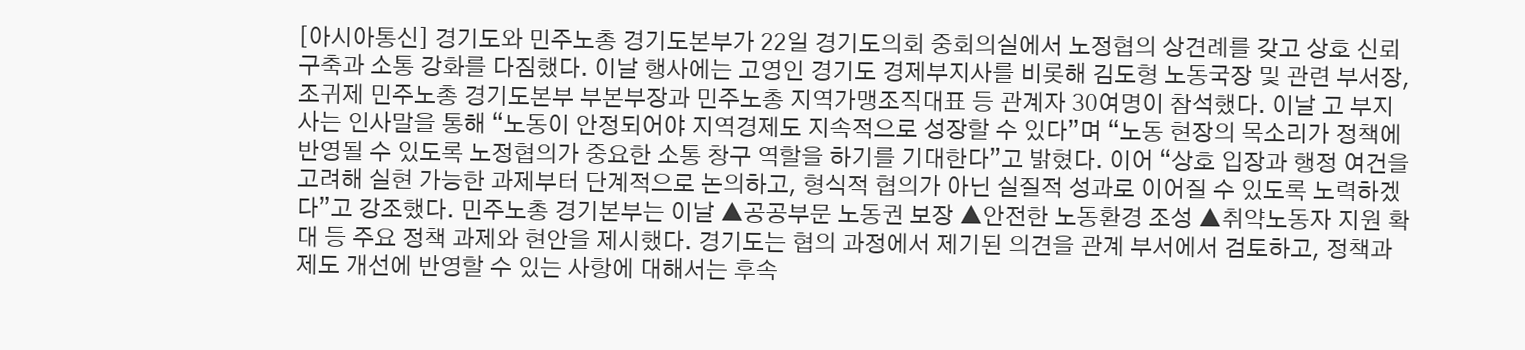[아시아통신] 경기도와 민주노총 경기도본부가 22일 경기도의회 중회의실에서 노정협의 상견례를 갖고 상호 신뢰 구축과 소통 강화를 다짐했다. 이날 행사에는 고영인 경기도 경제부지사를 비롯해 김도형 노동국장 및 관련 부서장, 조귀제 민주노총 경기도본부 부본부장과 민주노총 지역가맹조직대표 등 관계자 30여명이 참석했다. 이날 고 부지사는 인사말을 통해 “노동이 안정되어야 지역경제도 지속적으로 성장할 수 있다”며 “노동 현장의 목소리가 정책에 반영될 수 있도록 노정협의가 중요한 소통 창구 역할을 하기를 기대한다”고 밝혔다. 이어 “상호 입장과 행정 여건을 고려해 실현 가능한 과제부터 단계적으로 논의하고, 형식적 협의가 아닌 실질적 성과로 이어질 수 있도록 노력하겠다”고 강조했다. 민주노총 경기본부는 이날 ▲공공부문 노동권 보장 ▲안전한 노동환경 조성 ▲취약노동자 지원 확대 등 주요 정책 과제와 현안을 제시했다. 경기도는 협의 과정에서 제기된 의견을 관계 부서에서 검토하고, 정책과 제도 개선에 반영할 수 있는 사항에 대해서는 후속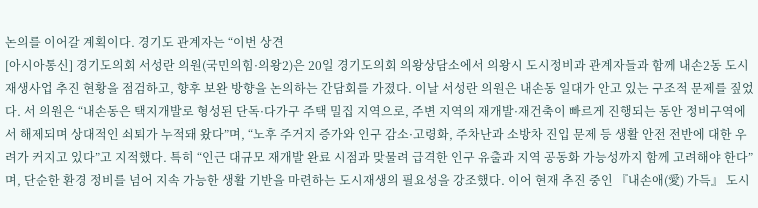논의를 이어갈 계획이다. 경기도 관계자는 “이번 상견
[아시아통신] 경기도의회 서성란 의원(국민의힘·의왕2)은 20일 경기도의회 의왕상담소에서 의왕시 도시정비과 관계자들과 함께 내손2동 도시재생사업 추진 현황을 점검하고, 향후 보완 방향을 논의하는 간담회를 가졌다. 이날 서성란 의원은 내손동 일대가 안고 있는 구조적 문제를 짚었다. 서 의원은 “내손동은 택지개발로 형성된 단독·다가구 주택 밀집 지역으로, 주변 지역의 재개발·재건축이 빠르게 진행되는 동안 정비구역에서 해제되며 상대적인 쇠퇴가 누적돼 왔다”며, “노후 주거지 증가와 인구 감소·고령화, 주차난과 소방차 진입 문제 등 생활 안전 전반에 대한 우려가 커지고 있다”고 지적했다. 특히 “인근 대규모 재개발 완료 시점과 맞물려 급격한 인구 유출과 지역 공동화 가능성까지 함께 고려해야 한다”며, 단순한 환경 정비를 넘어 지속 가능한 생활 기반을 마련하는 도시재생의 필요성을 강조했다. 이어 현재 추진 중인 『내손애(愛) 가득』 도시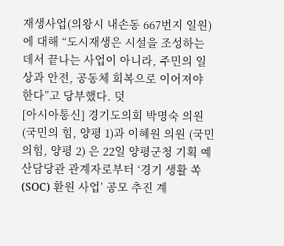재생사업(의왕시 내손동 667번지 일원)에 대해 “도시재생은 시설을 조성하는 데서 끝나는 사업이 아니라, 주민의 일상과 안전, 공동체 회복으로 이어져야 한다”고 당부했다. 덧
[아시아통신] 경기도의회 박명숙 의원(국민의 힘, 양평 1)과 이혜원 의원 (국민의힘, 양평 2) 은 22일 양평군청 기획 예산담당관 관계자로부터 ‘경기 생활 쏙(SOC) 환원 사업’ 공모 추진 계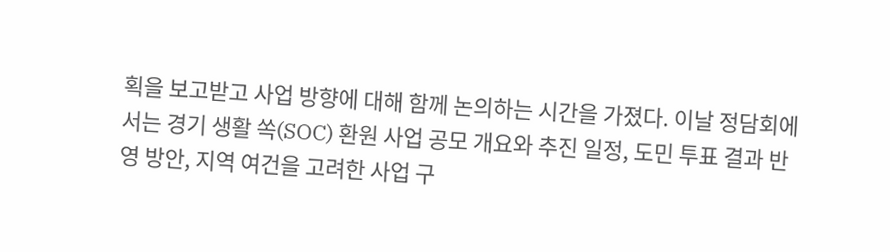획을 보고받고 사업 방향에 대해 함께 논의하는 시간을 가졌다. 이날 정담회에서는 경기 생활 쏙(SOC) 환원 사업 공모 개요와 추진 일정, 도민 투표 결과 반영 방안, 지역 여건을 고려한 사업 구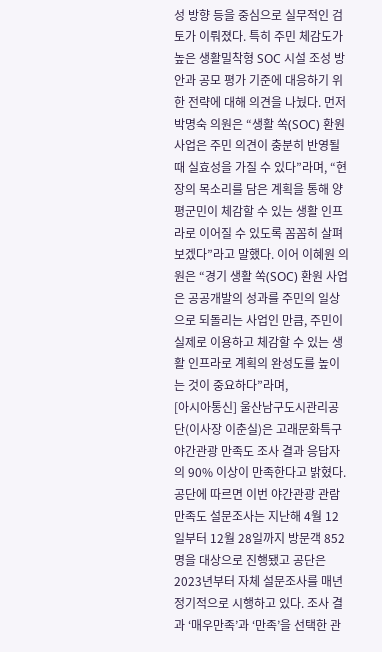성 방향 등을 중심으로 실무적인 검토가 이뤄졌다. 특히 주민 체감도가 높은 생활밀착형 SOC 시설 조성 방안과 공모 평가 기준에 대응하기 위한 전략에 대해 의견을 나눴다. 먼저 박명숙 의원은 “생활 쏙(SOC) 환원 사업은 주민 의견이 충분히 반영될 때 실효성을 가질 수 있다”라며, “현장의 목소리를 담은 계획을 통해 양평군민이 체감할 수 있는 생활 인프라로 이어질 수 있도록 꼼꼼히 살펴보겠다”라고 말했다. 이어 이혜원 의원은 “경기 생활 쏙(SOC) 환원 사업은 공공개발의 성과를 주민의 일상으로 되돌리는 사업인 만큼, 주민이 실제로 이용하고 체감할 수 있는 생활 인프라로 계획의 완성도를 높이는 것이 중요하다”라며,
[아시아통신] 울산남구도시관리공단(이사장 이춘실)은 고래문화특구 야간관광 만족도 조사 결과 응답자의 90% 이상이 만족한다고 밝혔다. 공단에 따르면 이번 야간관광 관람 만족도 설문조사는 지난해 4월 12일부터 12월 28일까지 방문객 852명을 대상으로 진행됐고 공단은 2023년부터 자체 설문조사를 매년 정기적으로 시행하고 있다. 조사 결과 ‘매우만족’과 ‘만족’을 선택한 관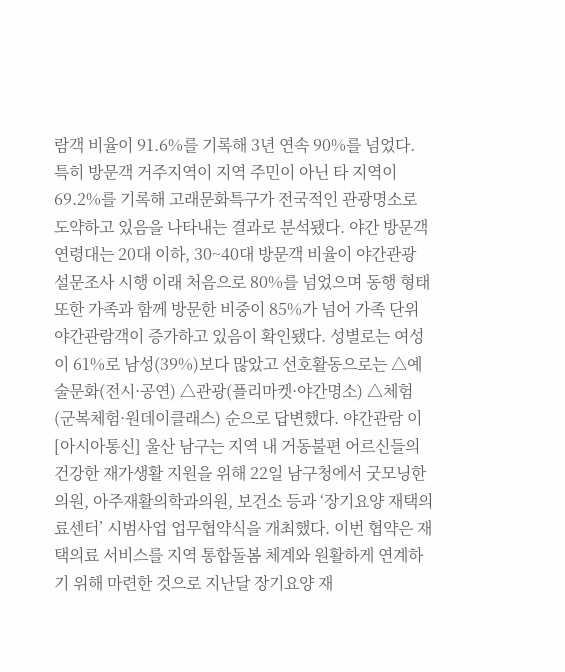람객 비율이 91.6%를 기록해 3년 연속 90%를 넘었다. 특히 방문객 거주지역이 지역 주민이 아닌 타 지역이 69.2%를 기록해 고래문화특구가 전국적인 관광명소로 도약하고 있음을 나타내는 결과로 분석됐다. 야간 방문객 연령대는 20대 이하, 30~40대 방문객 비율이 야간관광 설문조사 시행 이래 처음으로 80%를 넘었으며 동행 형태 또한 가족과 함께 방문한 비중이 85%가 넘어 가족 단위 야간관람객이 증가하고 있음이 확인됐다. 성별로는 여성이 61%로 남성(39%)보다 많았고 선호활동으로는 △예술문화(전시·공연) △관광(플리마켓·야간명소) △체험(군복체험·원데이클래스) 순으로 답변했다. 야간관람 이
[아시아통신] 울산 남구는 지역 내 거동불편 어르신들의 건강한 재가생활 지원을 위해 22일 남구청에서 굿모닝한의원, 아주재활의학과의원, 보건소 등과 ‘장기요양 재택의료센터’ 시범사업 업무협약식을 개최했다. 이번 협약은 재택의료 서비스를 지역 통합돌봄 체계와 원활하게 연계하기 위해 마련한 것으로 지난달 장기요양 재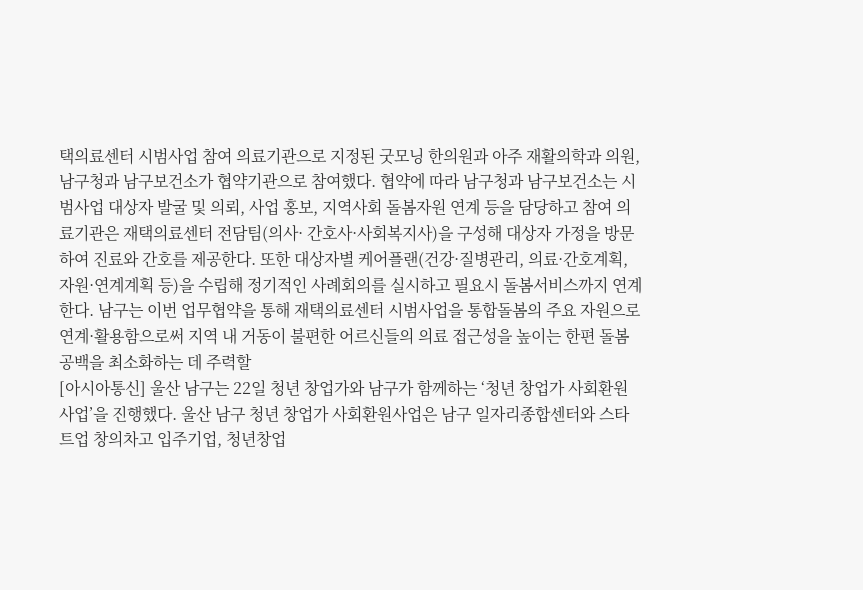택의료센터 시범사업 참여 의료기관으로 지정된 굿모닝 한의원과 아주 재활의학과 의원, 남구청과 남구보건소가 협약기관으로 참여했다. 협약에 따라 남구청과 남구보건소는 시범사업 대상자 발굴 및 의뢰, 사업 홍보, 지역사회 돌봄자원 연계 등을 담당하고 참여 의료기관은 재택의료센터 전담팀(의사· 간호사·사회복지사)을 구성해 대상자 가정을 방문하여 진료와 간호를 제공한다. 또한 대상자별 케어플랜(건강·질병관리, 의료·간호계획, 자원·연계계획 등)을 수립해 정기적인 사례회의를 실시하고 필요시 돌봄서비스까지 연계한다. 남구는 이번 업무협약을 통해 재택의료센터 시범사업을 통합돌봄의 주요 자원으로 연계·활용함으로써 지역 내 거동이 불편한 어르신들의 의료 접근성을 높이는 한편 돌봄 공백을 최소화하는 데 주력할
[아시아통신] 울산 남구는 22일 청년 창업가와 남구가 함께하는 ‘청년 창업가 사회환원사업’을 진행했다. 울산 남구 청년 창업가 사회환원사업은 남구 일자리종합센터와 스타트업 창의차고 입주기업, 청년창업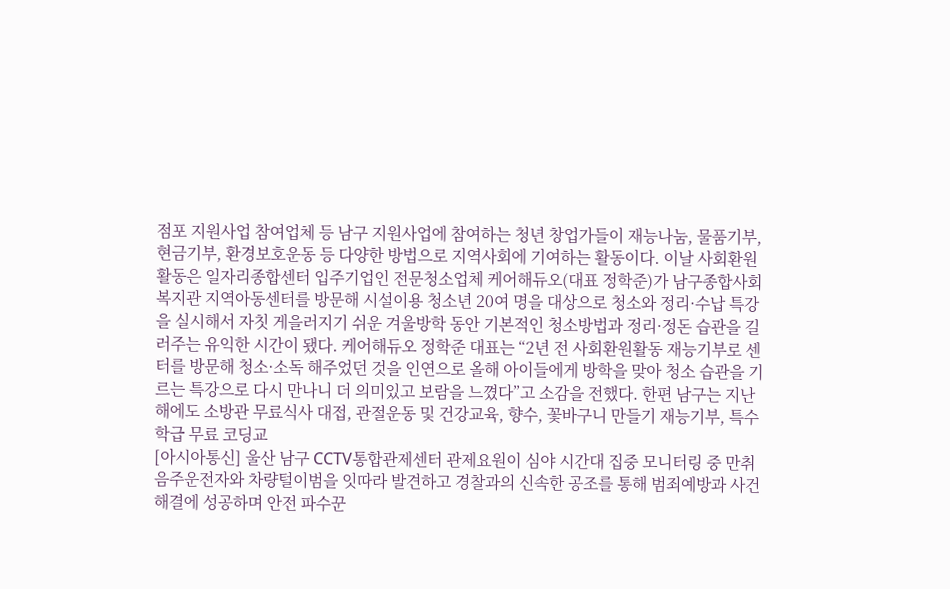점포 지원사업 참여업체 등 남구 지원사업에 참여하는 청년 창업가들이 재능나눔, 물품기부, 현금기부, 환경보호운동 등 다양한 방법으로 지역사회에 기여하는 활동이다. 이날 사회환원활동은 일자리종합센터 입주기업인 전문청소업체 케어해듀오(대표 정학준)가 남구종합사회복지관 지역아동센터를 방문해 시설이용 청소년 20여 명을 대상으로 청소와 정리·수납 특강을 실시해서 자칫 게을러지기 쉬운 겨울방학 동안 기본적인 청소방법과 정리·정돈 습관을 길러주는 유익한 시간이 됐다. 케어해듀오 정학준 대표는 “2년 전 사회환원활동 재능기부로 센터를 방문해 청소·소독 해주었던 것을 인연으로 올해 아이들에게 방학을 맞아 청소 습관을 기르는 특강으로 다시 만나니 더 의미있고 보람을 느꼈다”고 소감을 전했다. 한편 남구는 지난해에도 소방관 무료식사 대접, 관절운동 및 건강교육, 향수, 꽃바구니 만들기 재능기부, 특수학급 무료 코딩교
[아시아통신] 울산 남구 CCTV통합관제센터 관제요원이 심야 시간대 집중 모니터링 중 만취 음주운전자와 차량털이범을 잇따라 발견하고 경찰과의 신속한 공조를 통해 범죄예방과 사건 해결에 성공하며 안전 파수꾼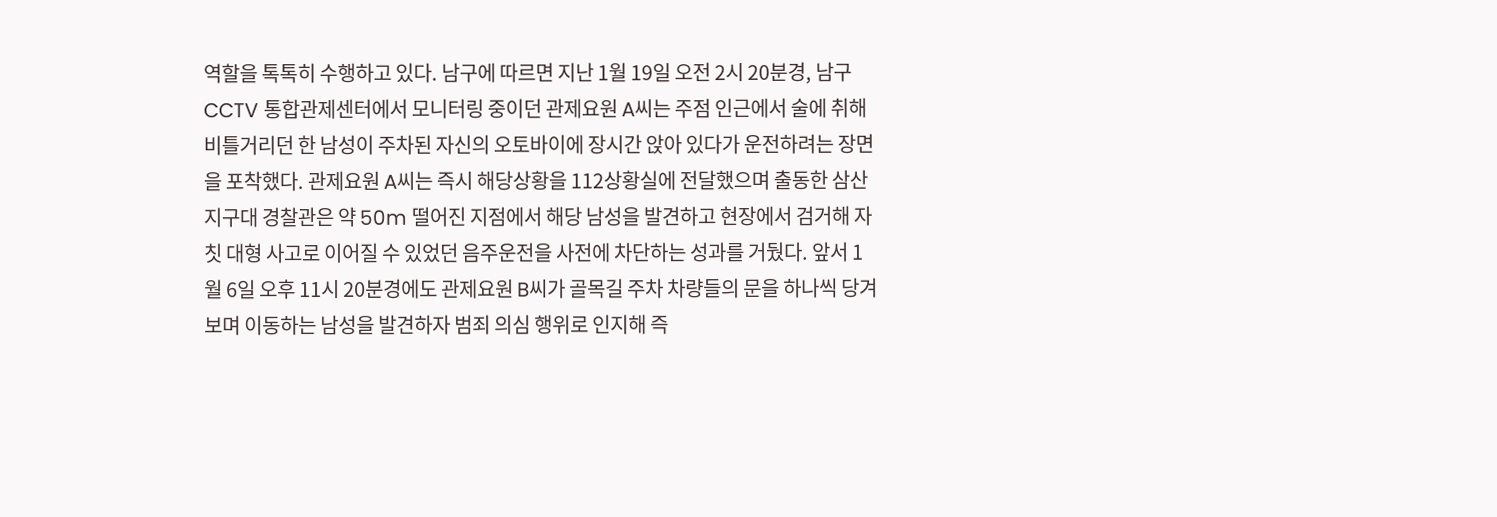역할을 톡톡히 수행하고 있다. 남구에 따르면 지난 1월 19일 오전 2시 20분경, 남구 CCTV 통합관제센터에서 모니터링 중이던 관제요원 A씨는 주점 인근에서 술에 취해 비틀거리던 한 남성이 주차된 자신의 오토바이에 장시간 앉아 있다가 운전하려는 장면을 포착했다. 관제요원 A씨는 즉시 해당상황을 112상황실에 전달했으며 출동한 삼산지구대 경찰관은 약 50m 떨어진 지점에서 해당 남성을 발견하고 현장에서 검거해 자칫 대형 사고로 이어질 수 있었던 음주운전을 사전에 차단하는 성과를 거뒀다. 앞서 1월 6일 오후 11시 20분경에도 관제요원 B씨가 골목길 주차 차량들의 문을 하나씩 당겨보며 이동하는 남성을 발견하자 범죄 의심 행위로 인지해 즉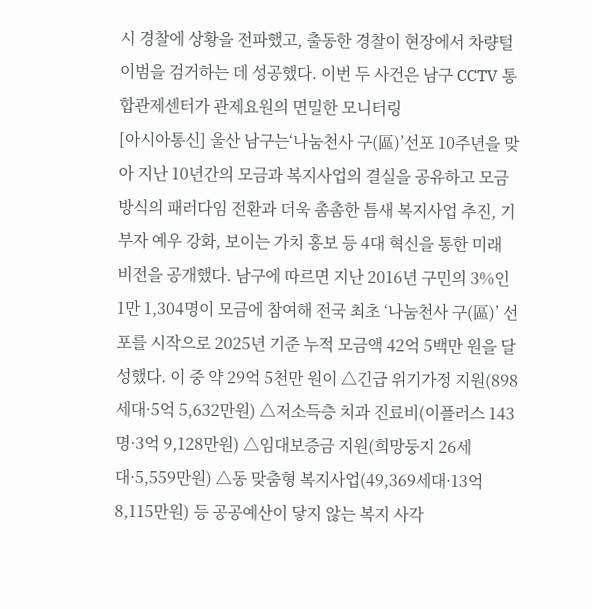시 경찰에 상황을 전파했고, 출동한 경찰이 현장에서 차량털이범을 검거하는 데 성공했다. 이번 두 사건은 남구 CCTV 통합관제센터가 관제요원의 면밀한 모니터링
[아시아통신] 울산 남구는‘나눔천사 구(區)’선포 10주년을 맞아 지난 10년간의 모금과 복지사업의 결실을 공유하고 모금 방식의 패러다임 전환과 더욱 촘촘한 틈새 복지사업 추진, 기부자 예우 강화, 보이는 가치 홍보 등 4대 혁신을 통한 미래 비전을 공개했다. 남구에 따르면 지난 2016년 구민의 3%인 1만 1,304명이 모금에 참여해 전국 최초 ‘나눔천사 구(區)’ 선포를 시작으로 2025년 기준 누적 모금액 42억 5백만 원을 달성했다. 이 중 약 29억 5천만 원이 △긴급 위기가정 지원(898세대·5억 5,632만원) △저소득층 치과 진료비(이플러스 143명·3억 9,128만원) △임대보증금 지원(희망둥지 26세대·5,559만원) △동 맞춤형 복지사업(49,369세대·13억 8,115만원) 등 공공예산이 닿지 않는 복지 사각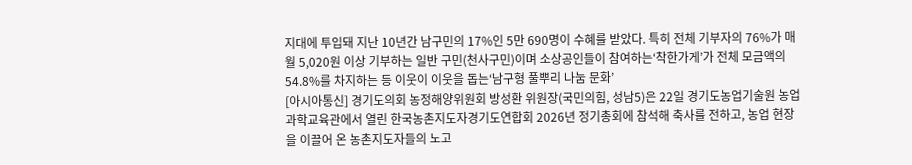지대에 투입돼 지난 10년간 남구민의 17%인 5만 690명이 수혜를 받았다. 특히 전체 기부자의 76%가 매월 5,020원 이상 기부하는 일반 구민(천사구민)이며 소상공인들이 참여하는‘착한가게’가 전체 모금액의 54.8%를 차지하는 등 이웃이 이웃을 돕는‘남구형 풀뿌리 나눔 문화’
[아시아통신] 경기도의회 농정해양위원회 방성환 위원장(국민의힘, 성남5)은 22일 경기도농업기술원 농업과학교육관에서 열린 한국농촌지도자경기도연합회 2026년 정기총회에 참석해 축사를 전하고, 농업 현장을 이끌어 온 농촌지도자들의 노고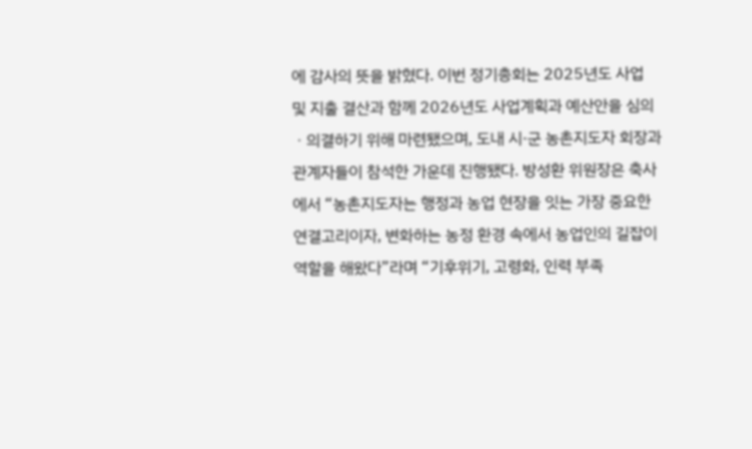에 감사의 뜻을 밝혔다. 이번 정기총회는 2025년도 사업 및 지출 결산과 함께 2026년도 사업계획과 예산안을 심의ㆍ의결하기 위해 마련됐으며, 도내 시·군 농촌지도자 회장과 관계자들이 참석한 가운데 진행됐다. 방성환 위원장은 축사에서 “농촌지도자는 행정과 농업 현장을 잇는 가장 중요한 연결고리이자, 변화하는 농정 환경 속에서 농업인의 길잡이 역할을 해왔다”라며 “기후위기, 고령화, 인력 부족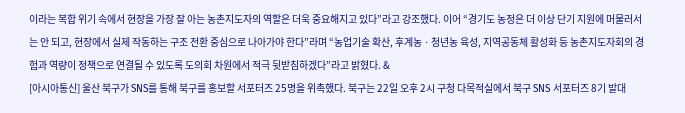이라는 복합 위기 속에서 현장을 가장 잘 아는 농촌지도자의 역할은 더욱 중요해지고 있다”라고 강조했다. 이어 “경기도 농정은 더 이상 단기 지원에 머물러서는 안 되고, 현장에서 실제 작동하는 구조 전환 중심으로 나아가야 한다”라며 “농업기술 확산, 후계농ㆍ청년농 육성, 지역공동체 활성화 등 농촌지도자회의 경험과 역량이 정책으로 연결될 수 있도록 도의회 차원에서 적극 뒷받침하겠다”라고 밝혔다. &
[아시아통신] 울산 북구가 SNS를 통해 북구를 홍보할 서포터즈 25명을 위촉했다. 북구는 22일 오후 2시 구청 다목적실에서 북구 SNS 서포터즈 8기 발대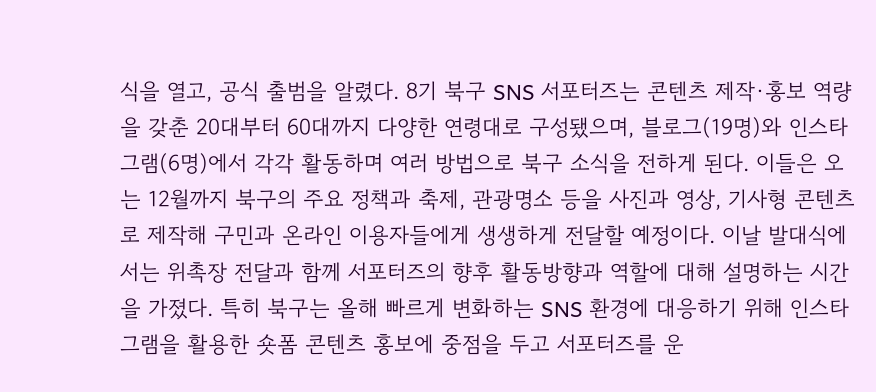식을 열고, 공식 출범을 알렸다. 8기 북구 SNS 서포터즈는 콘텐츠 제작·홍보 역량을 갖춘 20대부터 60대까지 다양한 연령대로 구성됐으며, 블로그(19명)와 인스타그램(6명)에서 각각 활동하며 여러 방법으로 북구 소식을 전하게 된다. 이들은 오는 12월까지 북구의 주요 정책과 축제, 관광명소 등을 사진과 영상, 기사형 콘텐츠로 제작해 구민과 온라인 이용자들에게 생생하게 전달할 예정이다. 이날 발대식에서는 위촉장 전달과 함께 서포터즈의 향후 활동방향과 역할에 대해 설명하는 시간을 가졌다. 특히 북구는 올해 빠르게 변화하는 SNS 환경에 대응하기 위해 인스타그램을 활용한 숏폼 콘텐츠 홍보에 중점을 두고 서포터즈를 운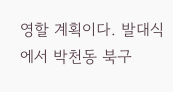영할 계획이다. 발대식에서 박천동 북구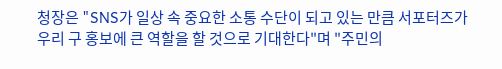청장은 "SNS가 일상 속 중요한 소통 수단이 되고 있는 만큼 서포터즈가 우리 구 홍보에 큰 역할을 할 것으로 기대한다"며 "주민의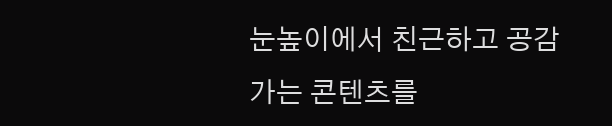눈높이에서 친근하고 공감가는 콘텐츠를